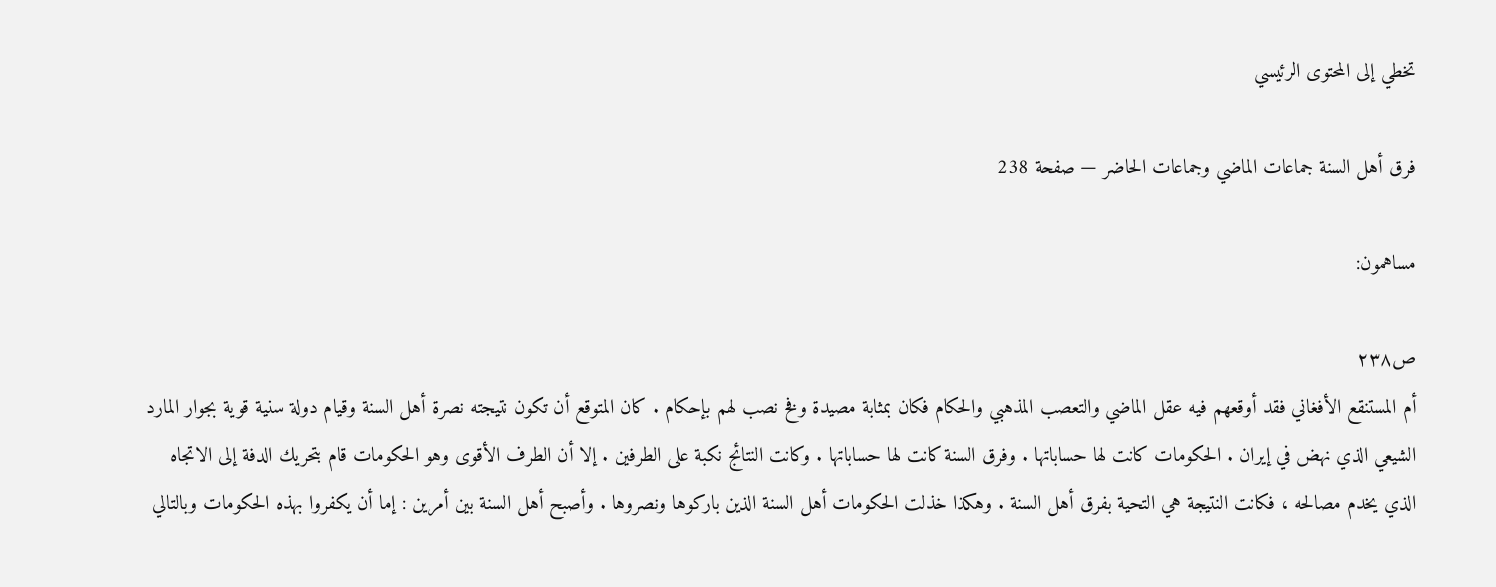تخطي إلى المحتوى الرئيسي

فرق أهل السنة جماعات الماضي وجماعات الحاضر — صفحة 238

مساهمون:

ص٢٣٨
أم المستنقع الأفغاني فقد أوقعهم فيه عقل الماضي والتعصب المذهبي والحكام فكان بمثابة مصيدة وفخ نصب لهم بإحكام . كان المتوقع أن تكون نتيجته نصرة أهل السنة وقيام دولة سنية قوية بجوار المارد الشيعي الذي نهض في إيران . الحكومات كانت لها حساباتها . وفرق السنة كانت لها حساباتها . وكانت النتائج نكبة على الطرفين . إلا أن الطرف الأقوى وهو الحكومات قام بتحريك الدفة إلى الاتجاه الذي يخدم مصالحه ، فكانت النتيجة هي التحية بفرق أهل السنة . وهكذا خذلت الحكومات أهل السنة الذين باركوها ونصروها . وأصبح أهل السنة بين أمرين : إما أن يكفروا بهذه الحكومات وبالتالي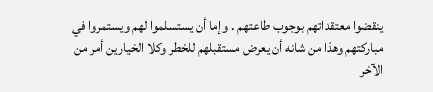ينقضوا معتقداتهم بوجوب طاعتهم . وإما أن يستسلموا لهم ويستمروا في مباركتهم وهذا من شانه أن يعرض مستقبلهم للخطر وكلا الخيارين أمر من الآخر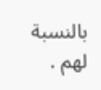بالنسبة لهم .